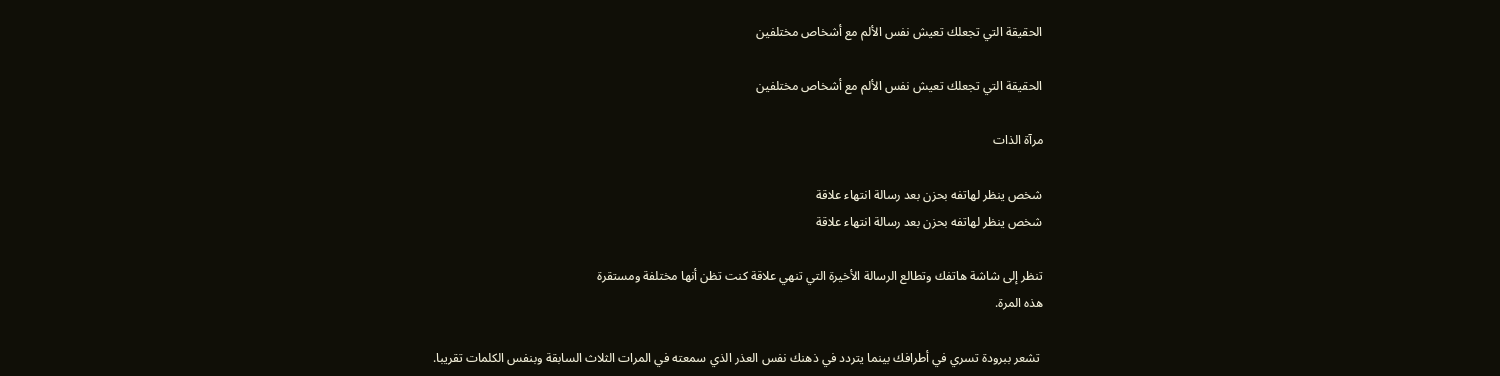الحقيقة التي تجعلك تعيش نفس الألم مع أشخاص مختلفين

الحقيقة التي تجعلك تعيش نفس الألم مع أشخاص مختلفين

مرآة الذات

شخص ينظر لهاتفه بحزن بعد رسالة انتهاء علاقة
شخص ينظر لهاتفه بحزن بعد رسالة انتهاء علاقة

تنظر إلى شاشة هاتفك وتطالع الرسالة الأخيرة التي تنهي علاقة كنت تظن أنها مختلفة ومستقرة
هذه المرة.

 تشعر ببرودة تسري في أطرافك بينما يتردد في ذهنك نفس العذر الذي سمعته في المرات الثلاث السابقة وبنفس الكلمات تقريبا.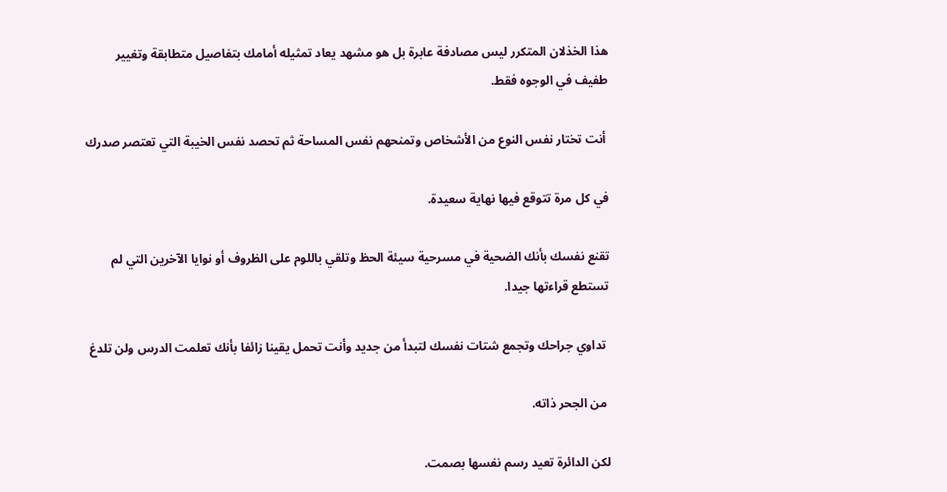هذا الخذلان المتكرر ليس مصادفة عابرة بل هو مشهد يعاد تمثيله أمامك بتفاصيل متطابقة وتغيير طفيف في الوجوه فقط.

 أنت تختار نفس النوع من الأشخاص وتمنحهم نفس المساحة ثم تحصد نفس الخيبة التي تعتصر صدرك

في كل مرة تتوقع فيها نهاية سعيدة.

تقنع نفسك بأنك الضحية في مسرحية سيئة الحظ وتلقي باللوم على الظروف أو نوايا الآخرين التي لم تستطع قراءتها جيدا.

 تداوي جراحك وتجمع شتات نفسك لتبدأ من جديد وأنت تحمل يقينا زائفا بأنك تعلمت الدرس ولن تلدغ

 من الجحر ذاته.

لكن الدائرة تعيد رسم نفسها بصمت.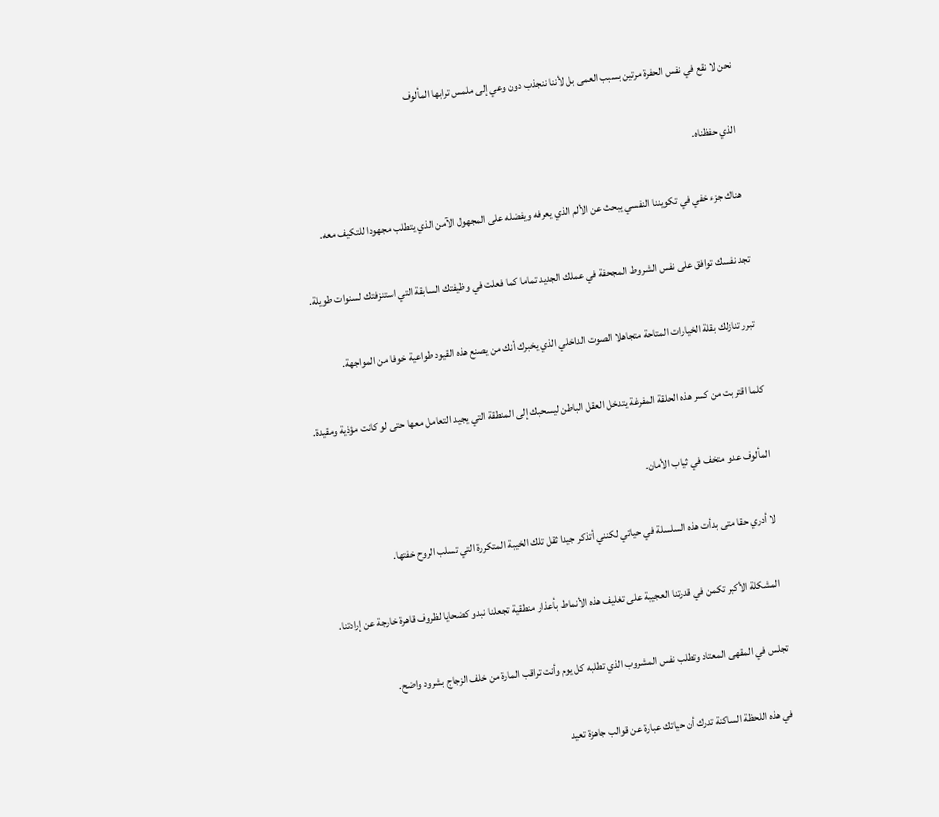نحن لا نقع في نفس الحفرة مرتين بسبب العمى بل لأننا ننجذب دون وعي إلى ملمس ترابها المألوف

 الذي حفظناه.

 هناك جزء خفي في تكويننا النفسي يبحث عن الألم الذي يعرفه ويفضله على المجهول الآمن الذي يتطلب مجهودا للتكيف معه.

تجد نفسك توافق على نفس الشروط المجحفة في عملك الجديد تماما كما فعلت في وظيفتك السابقة التي استنزفتك لسنوات طويلة.

 تبرر تنازلك بقلة الخيارات المتاحة متجاهلا الصوت الداخلي الذي يخبرك أنك من يصنع هذه القيود طواعية خوفا من المواجهة.

كلما اقتربت من كسر هذه الحلقة المفرغة يتدخل العقل الباطن ليسحبك إلى المنطقة التي يجيد التعامل معها حتى لو كانت مؤذية ومقيدة.

المألوف عدو متخف في ثياب الأمان.

لا أدري حقا متى بدأت هذه السلسلة في حياتي لكنني أتذكر جيدا ثقل تلك الخيبة المتكررة التي تسلب الروح خفتها.

 المشكلة الأكبر تكمن في قدرتنا العجيبة على تغليف هذه الأنماط بأعذار منطقية تجعلنا نبدو كضحايا لظروف قاهرة خارجة عن إرادتنا.

تجلس في المقهى المعتاد وتطلب نفس المشروب الذي تطلبه كل يوم وأنت تراقب المارة من خلف الزجاج بشرود واضح.

 في هذه اللحظة الساكنة تدرك أن حياتك عبارة عن قوالب جاهزة تعيد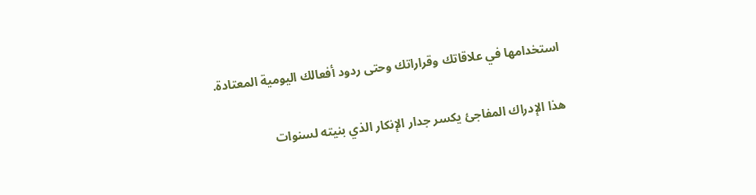استخدامها في علاقاتك وقراراتك وحتى ردود أفعالك اليومية المعتادة.

هذا الإدراك المفاجئ يكسر جدار الإنكار الذي بنيته لسنوات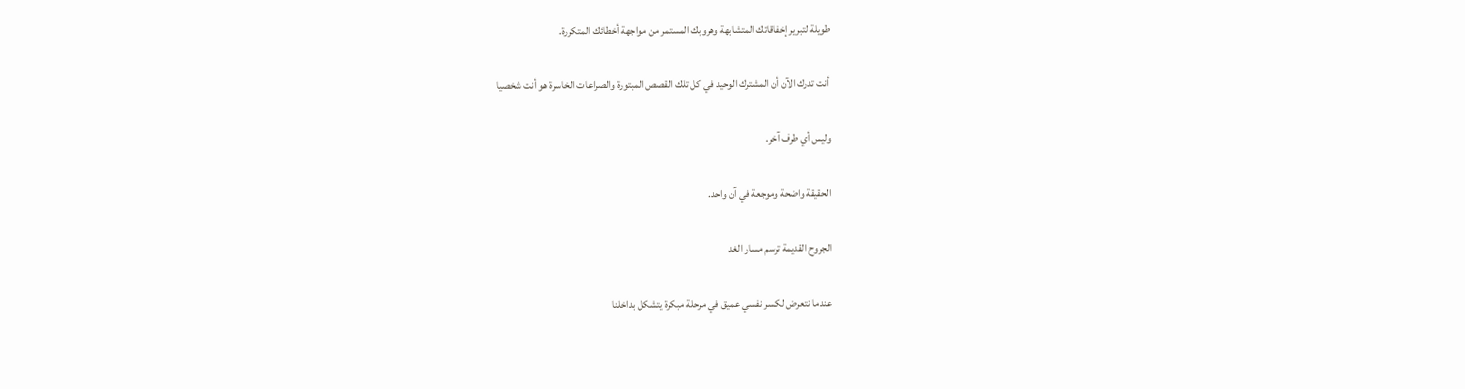طويلة لتبرير إخفاقاتك المتشابهة وهروبك المستمر من مواجهة أخطائك المتكررة.

 أنت تدرك الآن أن المشترك الوحيد في كل تلك القصص المبتورة والصراعات الخاسرة هو أنت شخصيا

وليس أي طرف آخر.

الحقيقة واضحة وموجعة في آن واحد.

الجروح القديمة ترسم مسار الغد

عندما نتعرض لكسر نفسي عميق في مرحلة مبكرة يتشكل بداخلنا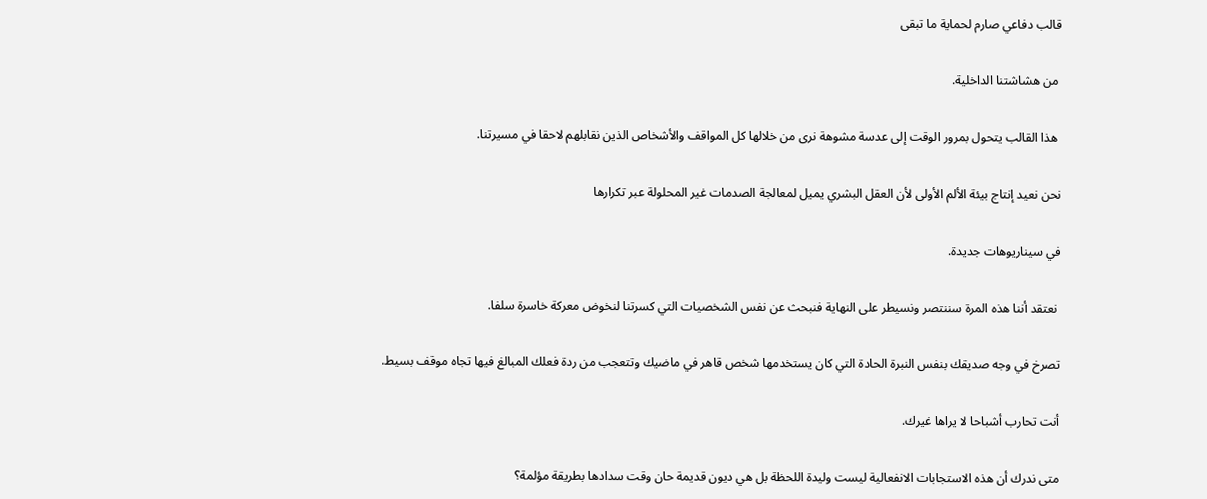قالب دفاعي صارم لحماية ما تبقى

 من هشاشتنا الداخلية.

 هذا القالب يتحول بمرور الوقت إلى عدسة مشوهة نرى من خلالها كل المواقف والأشخاص الذين نقابلهم لاحقا في مسيرتنا.

نحن نعيد إنتاج بيئة الألم الأولى لأن العقل البشري يميل لمعالجة الصدمات غير المحلولة عبر تكرارها

في سيناريوهات جديدة.

 نعتقد أننا هذه المرة سننتصر ونسيطر على النهاية فنبحث عن نفس الشخصيات التي كسرتنا لنخوض معركة خاسرة سلفا.

تصرخ في وجه صديقك بنفس النبرة الحادة التي كان يستخدمها شخص قاهر في ماضيك وتتعجب من ردة فعلك المبالغ فيها تجاه موقف بسيط.

أنت تحارب أشباحا لا يراها غيرك.

متى ندرك أن هذه الاستجابات الانفعالية ليست وليدة اللحظة بل هي ديون قديمة حان وقت سدادها بطريقة مؤلمة؟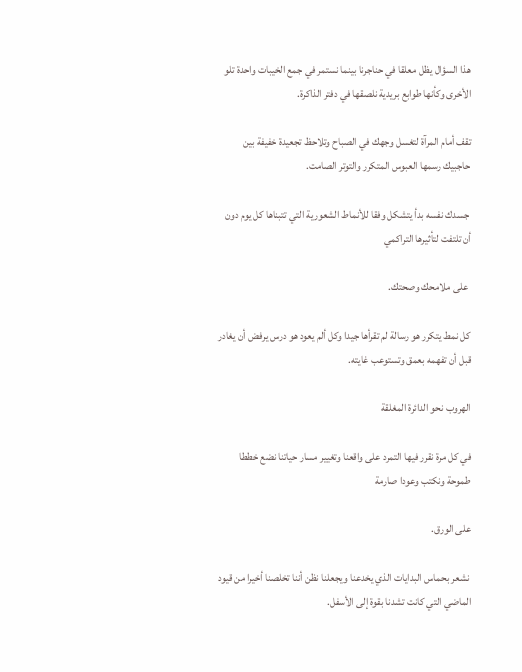هذا السؤال يظل معلقا في حناجرنا بينما نستمر في جمع الخيبات واحدة تلو الأخرى وكأنها طوابع بريدية نلصقها في دفتر الذاكرة.

تقف أمام المرآة لتغسل وجهك في الصباح وتلاحظ تجعيدة خفيفة بين حاجبيك رسمها العبوس المتكرر والتوتر الصامت.

 جسدك نفسه بدأ يتشكل وفقا للأنماط الشعورية التي تتبناها كل يوم دون أن تلتفت لتأثيرها التراكمي

 على ملامحك وصحتك.

كل نمط يتكرر هو رسالة لم تقرأها جيدا وكل ألم يعود هو درس يرفض أن يغادر قبل أن تفهمه بعمق وتستوعب غايته.

الهروب نحو الدائرة المغلقة

في كل مرة نقرر فيها التمرد على واقعنا وتغيير مسار حياتنا نضع خططا طموحة ونكتب وعودا صارمة

على الورق.

 نشعر بحماس البدايات الذي يخدعنا ويجعلنا نظن أننا تخلصنا أخيرا من قيود الماضي التي كانت تشدنا بقوة إلى الأسفل.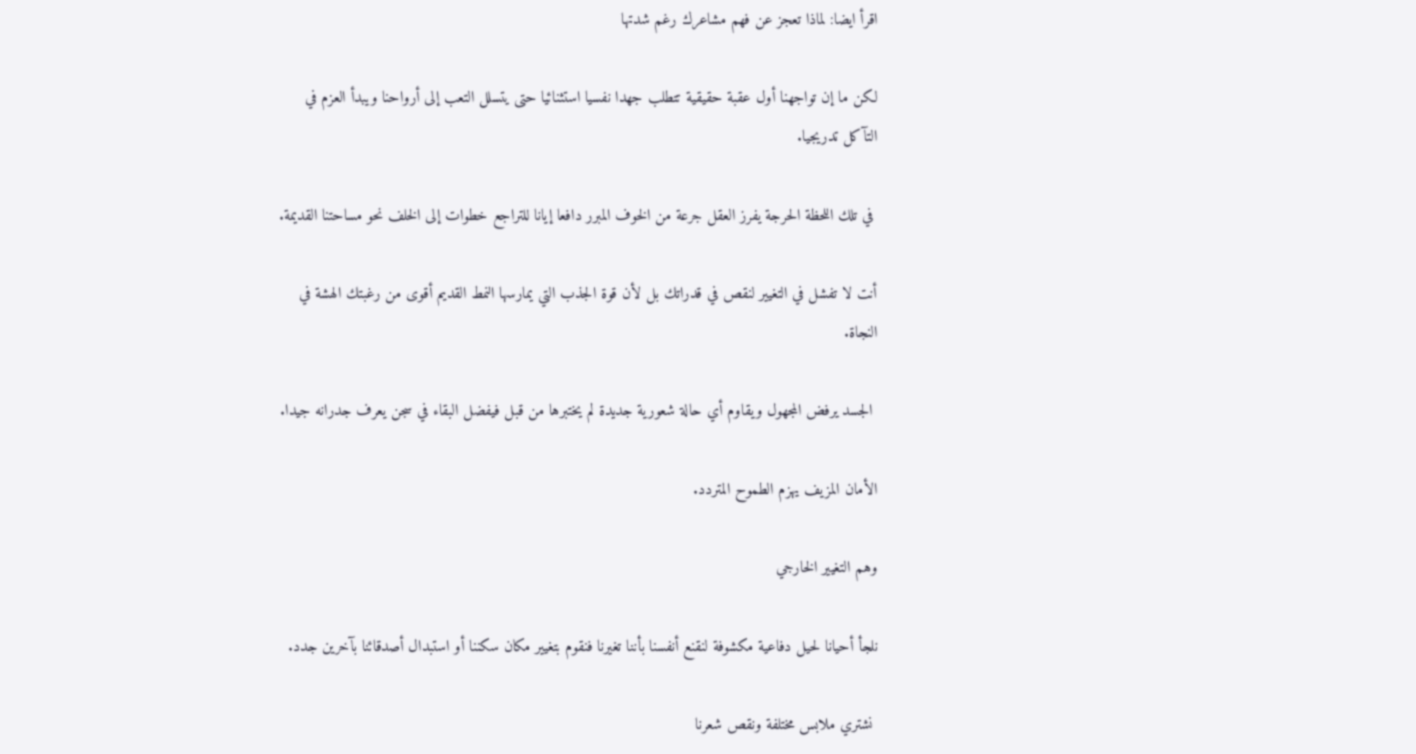اقرأ ايضا: لماذا تعجز عن فهم مشاعرك رغم شدتها

لكن ما إن تواجهنا أول عقبة حقيقية تتطلب جهدا نفسيا استثنائيا حتى يتسلل التعب إلى أرواحنا ويبدأ العزم في التآكل تدريجيا.

 في تلك اللحظة الحرجة يفرز العقل جرعة من الخوف المبرر دافعا إيانا للتراجع خطوات إلى الخلف نحو مساحتنا القديمة.

أنت لا تفشل في التغيير لنقص في قدراتك بل لأن قوة الجذب التي يمارسها النمط القديم أقوى من رغبتك الهشة في النجاة.

 الجسد يرفض المجهول ويقاوم أي حالة شعورية جديدة لم يختبرها من قبل فيفضل البقاء في سجن يعرف جدرانه جيدا.

الأمان المزيف يهزم الطموح المتردد.

وهم التغيير الخارجي

نلجأ أحيانا لحيل دفاعية مكشوفة لنقنع أنفسنا بأننا تغيرنا فنقوم بتغيير مكان سكننا أو استبدال أصدقائنا بآخرين جدد.

 نشتري ملابس مختلفة ونقص شعرنا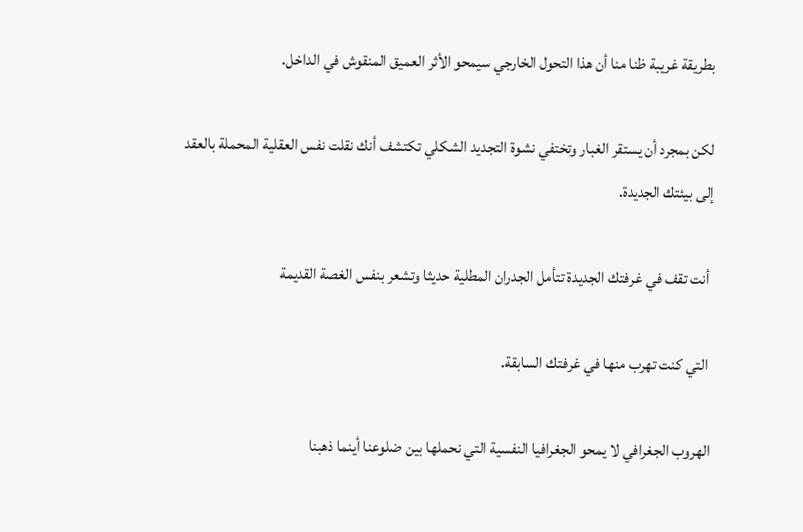بطريقة غريبة ظنا منا أن هذا التحول الخارجي سيمحو الأثر العميق المنقوش في الداخل.

لكن بمجرد أن يستقر الغبار وتختفي نشوة التجديد الشكلي تكتشف أنك نقلت نفس العقلية المحملة بالعقد إلى بيئتك الجديدة.

 أنت تقف في غرفتك الجديدة تتأمل الجدران المطلية حديثا وتشعر بنفس الغصة القديمة

 التي كنت تهرب منها في غرفتك السابقة.

الهروب الجغرافي لا يمحو الجغرافيا النفسية التي نحملها بين ضلوعنا أينما ذهبنا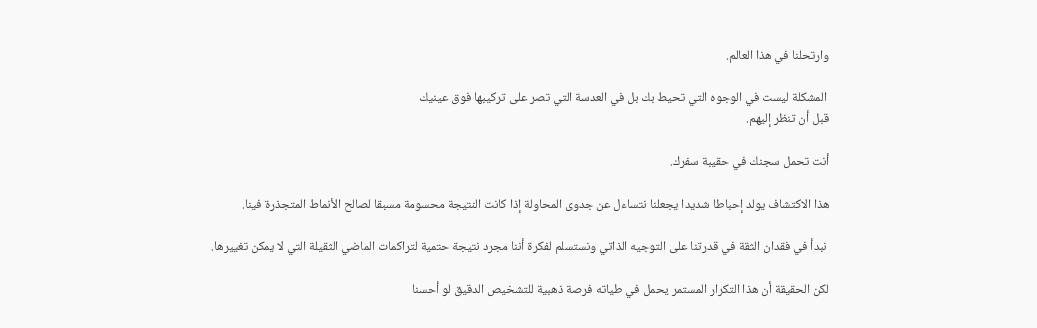وارتحلنا في هذا العالم.

 المشكلة ليست في الوجوه التي تحيط بك بل في العدسة التي تصر على تركيبها فوق عينيك
قبل أن تنظر إليهم.

أنت تحمل سجنك في حقيبة سفرك.

هذا الاكتشاف يولد إحباطا شديدا يجعلنا نتساءل عن جدوى المحاولة إذا كانت النتيجة محسومة مسبقا لصالح الأنماط المتجذرة فينا.

 نبدأ في فقدان الثقة في قدرتنا على التوجيه الذاتي ونستسلم لفكرة أننا مجرد نتيجة حتمية لتراكمات الماضي الثقيلة التي لا يمكن تغييرها.

لكن الحقيقة أن هذا التكرار المستمر يحمل في طياته فرصة ذهبية للتشخيص الدقيق لو أحسنا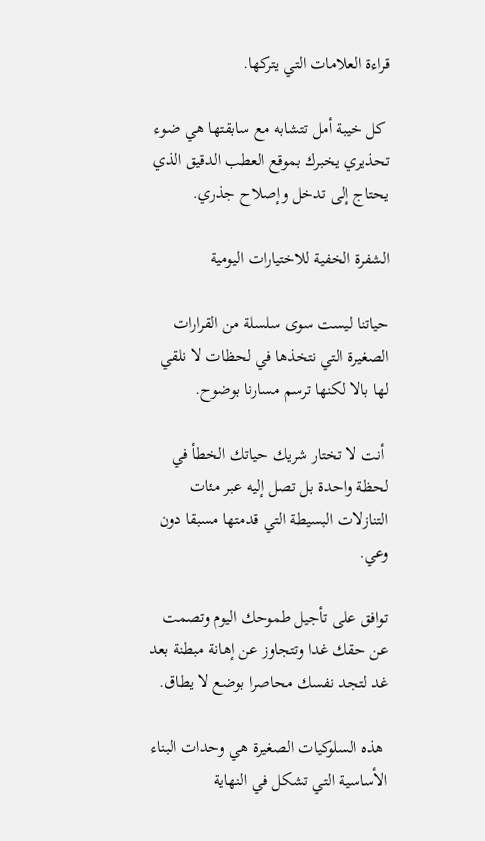قراءة العلامات التي يتركها.

 كل خيبة أمل تتشابه مع سابقتها هي ضوء تحذيري يخبرك بموقع العطب الدقيق الذي يحتاج إلى تدخل وإصلاح جذري.

الشفرة الخفية للاختيارات اليومية

حياتنا ليست سوى سلسلة من القرارات الصغيرة التي نتخذها في لحظات لا نلقي لها بالا لكنها ترسم مسارنا بوضوح.

 أنت لا تختار شريك حياتك الخطأ في لحظة واحدة بل تصل إليه عبر مئات التنازلات البسيطة التي قدمتها مسبقا دون وعي.

توافق على تأجيل طموحك اليوم وتصمت عن حقك غدا وتتجاوز عن إهانة مبطنة بعد غد لتجد نفسك محاصرا بوضع لا يطاق.

 هذه السلوكيات الصغيرة هي وحدات البناء الأساسية التي تشكل في النهاية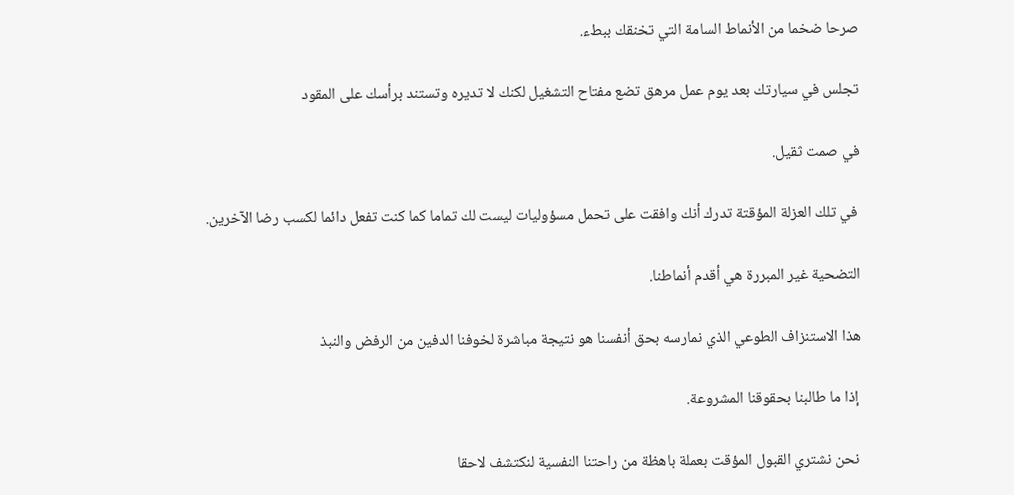صرحا ضخما من الأنماط السامة التي تخنقك ببطء.

تجلس في سيارتك بعد يوم عمل مرهق تضع مفتاح التشغيل لكنك لا تديره وتستند برأسك على المقود

في صمت ثقيل.

 في تلك العزلة المؤقتة تدرك أنك وافقت على تحمل مسؤوليات ليست لك تماما كما كنت تفعل دائما لكسب رضا الآخرين.

التضحية غير المبررة هي أقدم أنماطنا.

هذا الاستنزاف الطوعي الذي نمارسه بحق أنفسنا هو نتيجة مباشرة لخوفنا الدفين من الرفض والنبذ

 إذا ما طالبنا بحقوقنا المشروعة.

 نحن نشتري القبول المؤقت بعملة باهظة من راحتنا النفسية لنكتشف لاحقا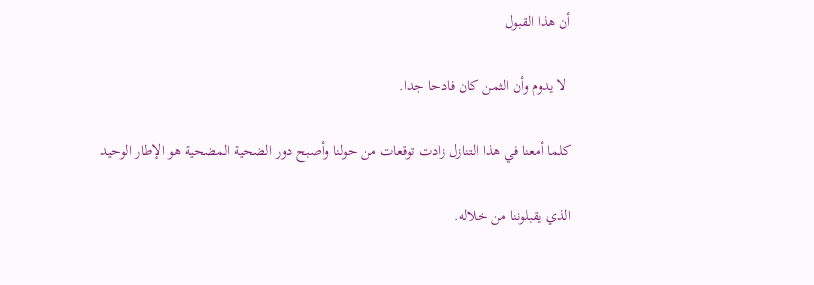أن هذا القبول

 لا يدوم وأن الثمن كان فادحا جدا.

كلما أمعنا في هذا التنازل زادت توقعات من حولنا وأصبح دور الضحية المضحية هو الإطار الوحيد

الذي يقبلوننا من خلاله.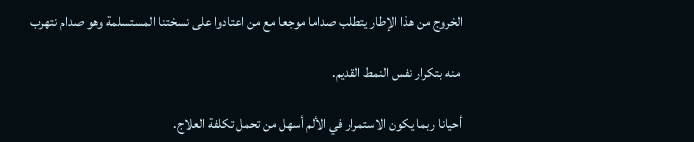الخروج من هذا الإطار يتطلب صداما موجعا مع من اعتادوا على نسختنا المستسلمة وهو صدام نتهرب

 منه بتكرار نفس النمط القديم.

أحيانا ربما يكون الاستمرار في الألم أسهل من تحمل تكلفة العلاج.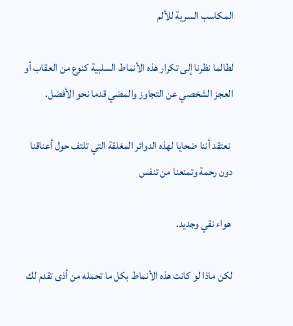المكاسب السرية للألم

لطالما نظرنا إلى تكرار هذه الأنماط السلبية كنوع من العقاب أو العجز الشخصي عن التجاوز والمضي قدما نحو الأفضل.

 نعتقد أننا ضحايا لهذه الدوائر المغلقة التي تلتف حول أعناقنا دون رحمة وتمنعنا من تنفس

 هواء نقي وجديد.

لكن ماذا لو كانت هذه الأنماط بكل ما تحمله من أذى تقدم لك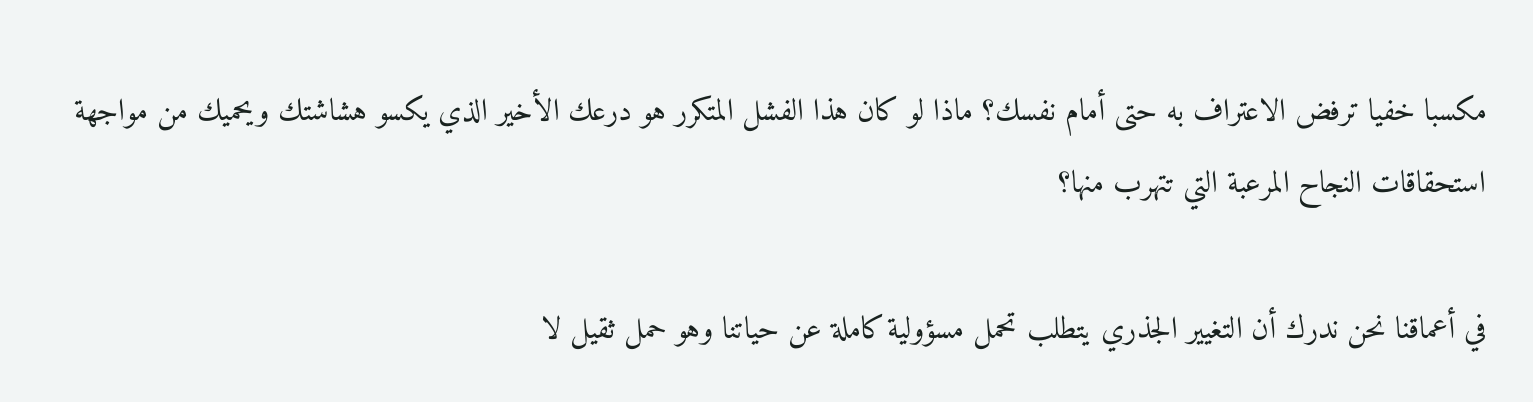مكسبا خفيا ترفض الاعتراف به حتى أمام نفسك؟ ماذا لو كان هذا الفشل المتكرر هو درعك الأخير الذي يكسو هشاشتك ويحميك من مواجهة استحقاقات النجاح المرعبة التي تتهرب منها؟

في أعماقنا نحن ندرك أن التغيير الجذري يتطلب تحمل مسؤولية كاملة عن حياتنا وهو حمل ثقيل لا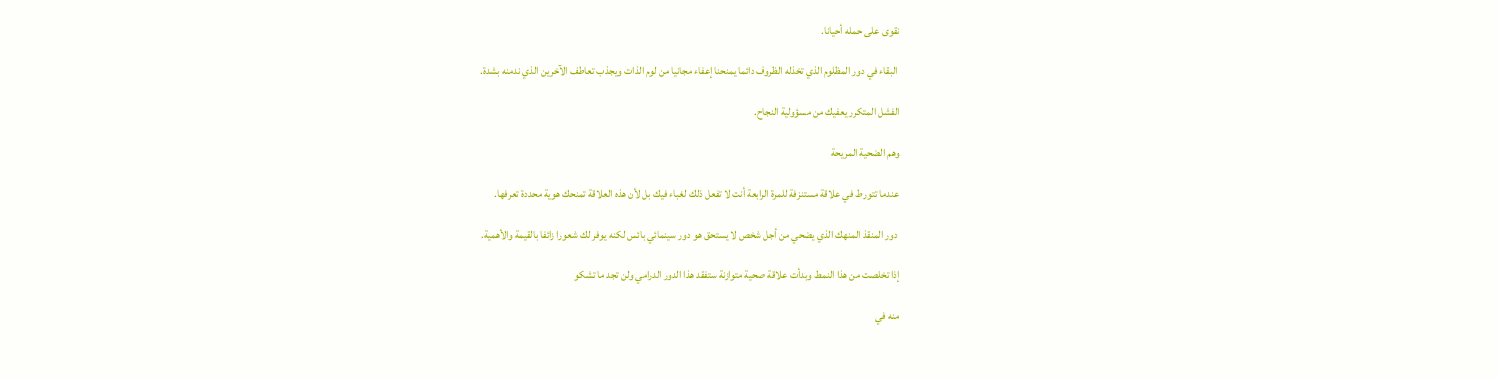نقوى على حمله أحيانا.

 البقاء في دور المظلوم الذي تخذله الظروف دائما يمنحنا إعفاء مجانيا من لوم الذات ويجذب تعاطف الآخرين الذي ندمنه بشدة.

الفشل المتكرر يعفيك من مسؤولية النجاح.

وهم الضحية المريحة

عندما تتورط في علاقة مستنزفة للمرة الرابعة أنت لا تفعل ذلك لغباء فيك بل لأن هذه العلاقة تمنحك هوية محددة تعرفها.

 دور المنقذ المنهك الذي يضحي من أجل شخص لا يستحق هو دور سينمائي بائس لكنه يوفر لك شعورا زائفا بالقيمة والأهمية.

إذا تخلصت من هذا النمط وبدأت علاقة صحية متوازنة ستفقد هذا الدور الدرامي ولن تجد ما تشكو

منه في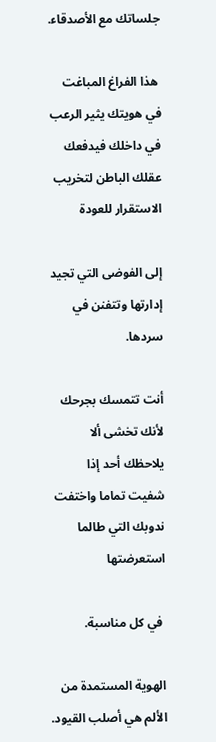جلساتك مع الأصدقاء.

 هذا الفراغ المباغت في هويتك يثير الرعب في داخلك فيدفعك عقلك الباطن لتخريب الاستقرار للعودة

إلى الفوضى التي تجيد إدارتها وتتفنن في سردها.

أنت تتمسك بجرحك لأنك تخشى ألا يلاحظك أحد إذا شفيت تماما واختفت ندوبك التي طالما استعرضتها

 في كل مناسبة.

الهوية المستمدة من الألم هي أصلب القيود.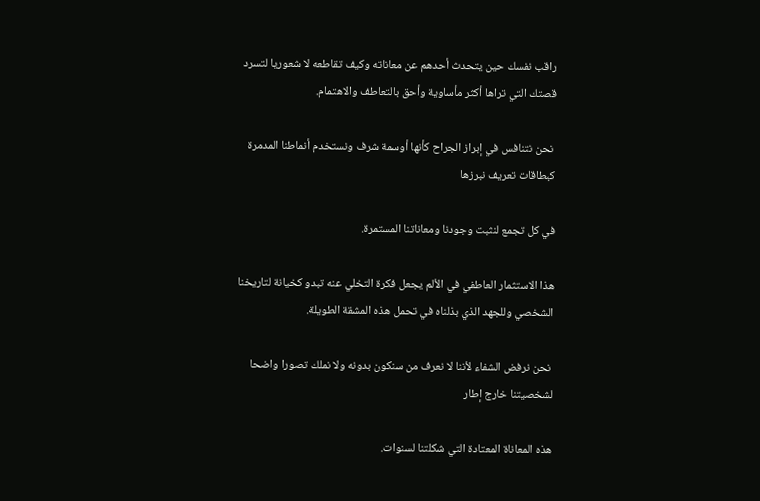راقب نفسك حين يتحدث أحدهم عن معاناته وكيف تقاطعه لا شعوريا لتسرد قصتك التي تراها أكثر مأساوية وأحق بالتعاطف والاهتمام.

 نحن نتنافس في إبراز الجراح كأنها أوسمة شرف ونستخدم أنماطنا المدمرة كبطاقات تعريف نبرزها

في كل تجمع لنثبت وجودنا ومعاناتنا المستمرة.

هذا الاستثمار العاطفي في الألم يجعل فكرة التخلي عنه تبدو كخيانة لتاريخنا الشخصي وللجهد الذي بذلناه في تحمل هذه المشقة الطويلة.

 نحن نرفض الشفاء لأننا لا نعرف من سنكون بدونه ولا نملك تصورا واضحا لشخصيتنا خارج إطار

هذه المعاناة المعتادة التي شكلتنا لسنوات.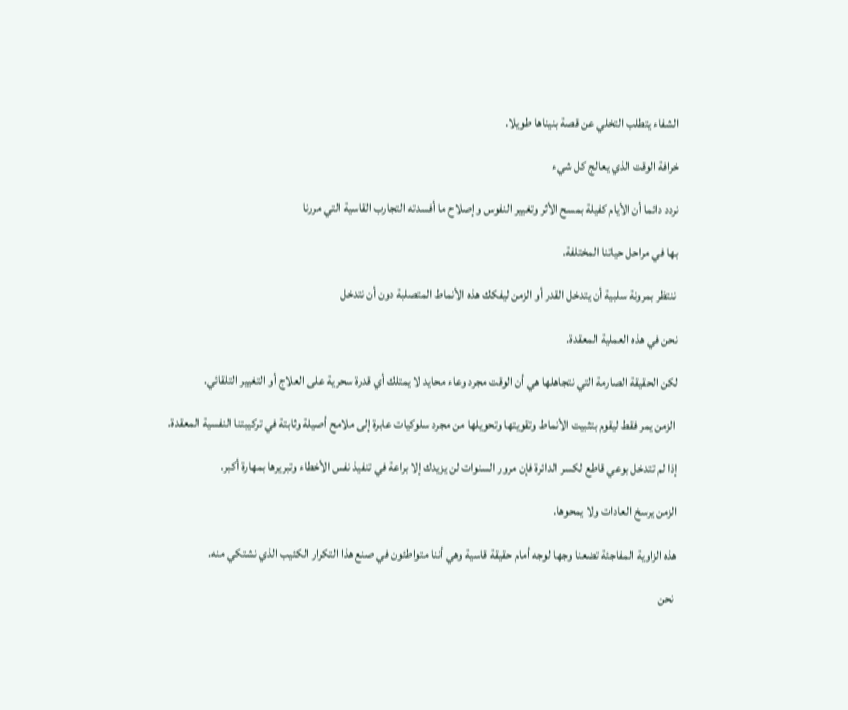الشفاء يتطلب التخلي عن قصة بنيناها طويلا.

خرافة الوقت الذي يعالج كل شيء

نردد دائما أن الأيام كفيلة بمسح الأثر وتغيير النفوس وإصلاح ما أفسدته التجارب القاسية التي مررنا

بها في مراحل حياتنا المختلفة.

 ننتظر بمرونة سلبية أن يتدخل القدر أو الزمن ليفكك هذه الأنماط المتصلبة دون أن نتدخل

نحن في هذه العملية المعقدة.

لكن الحقيقة الصارمة التي نتجاهلها هي أن الوقت مجرد وعاء محايد لا يمتلك أي قدرة سحرية على العلاج أو التغيير التلقائي.

 الزمن يمر فقط ليقوم بتثبيت الأنماط وتقويتها وتحويلها من مجرد سلوكيات عابرة إلى ملامح أصيلة وثابتة في تركيبتنا النفسية المعقدة.

إذا لم تتدخل بوعي قاطع لكسر الدائرة فإن مرور السنوات لن يزيدك إلا براعة في تنفيذ نفس الأخطاء وتبريرها بمهارة أكبر.

الزمن يرسخ العادات ولا يمحوها.

هذه الزاوية المفاجئة تضعنا وجها لوجه أمام حقيقة قاسية وهي أننا متواطئون في صنع هذا التكرار الكئيب الذي نشتكي منه.

 نحن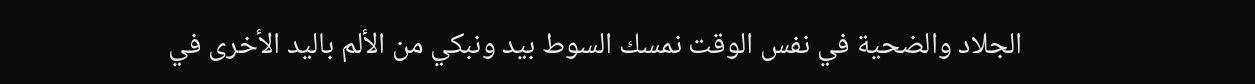الجلاد والضحية في نفس الوقت نمسك السوط بيد ونبكي من الألم باليد الأخرى في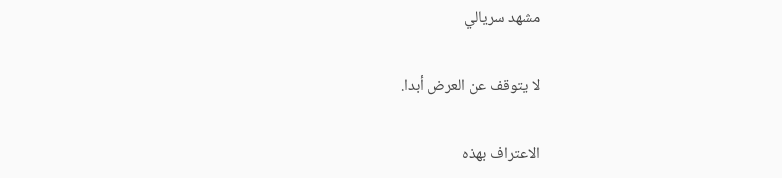مشهد سريالي

لا يتوقف عن العرض أبدا.

الاعتراف بهذه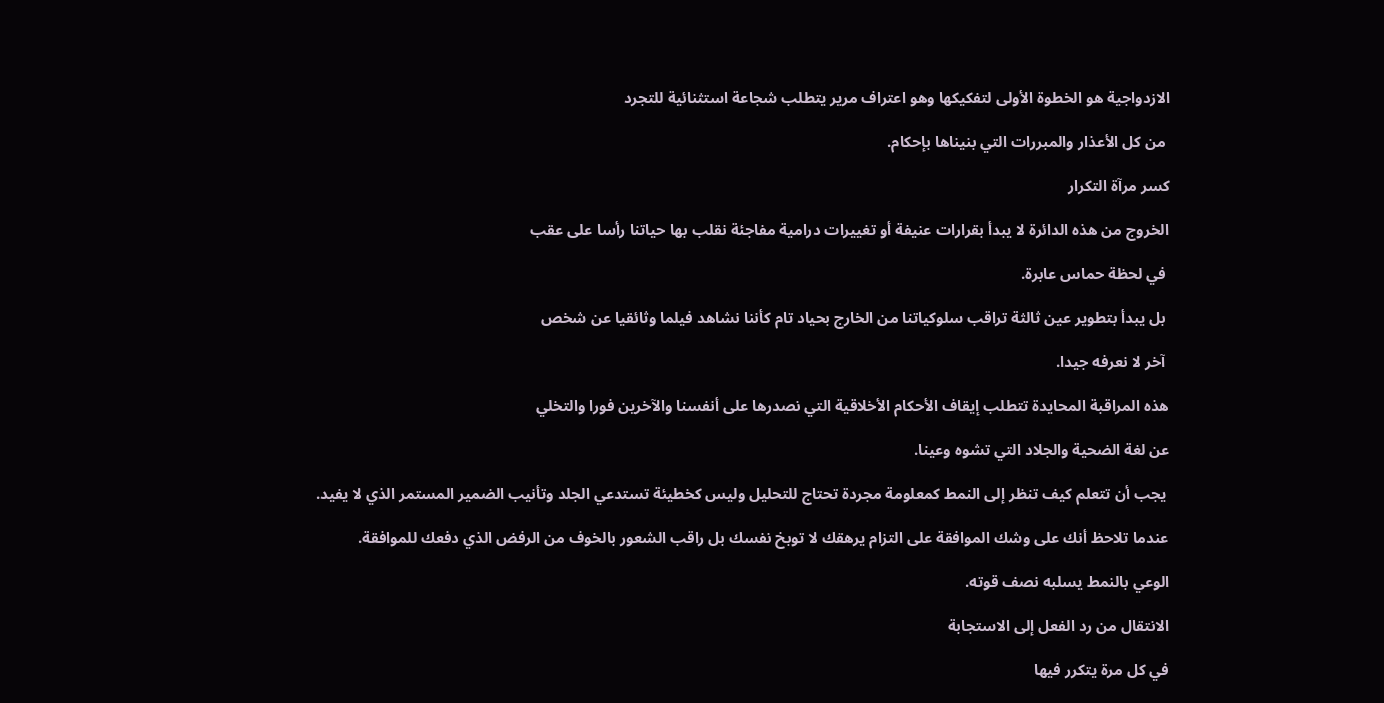الازدواجية هو الخطوة الأولى لتفكيكها وهو اعتراف مرير يتطلب شجاعة استثنائية للتجرد

 من كل الأعذار والمبررات التي بنيناها بإحكام.

كسر مرآة التكرار

الخروج من هذه الدائرة لا يبدأ بقرارات عنيفة أو تغييرات درامية مفاجئة نقلب بها حياتنا رأسا على عقب

 في لحظة حماس عابرة.

 بل يبدأ بتطوير عين ثالثة تراقب سلوكياتنا من الخارج بحياد تام كأننا نشاهد فيلما وثائقيا عن شخص

 آخر لا نعرفه جيدا.

هذه المراقبة المحايدة تتطلب إيقاف الأحكام الأخلاقية التي نصدرها على أنفسنا والآخرين فورا والتخلي

عن لغة الضحية والجلاد التي تشوه وعينا.

 يجب أن تتعلم كيف تنظر إلى النمط كمعلومة مجردة تحتاج للتحليل وليس كخطيئة تستدعي الجلد وتأنيب الضمير المستمر الذي لا يفيد.

عندما تلاحظ أنك على وشك الموافقة على التزام يرهقك لا توبخ نفسك بل راقب الشعور بالخوف من الرفض الذي دفعك للموافقة.

الوعي بالنمط يسلبه نصف قوته.

الانتقال من رد الفعل إلى الاستجابة

في كل مرة يتكرر فيها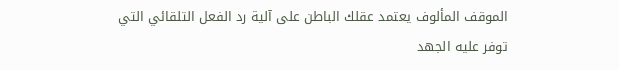الموقف المألوف يعتمد عقلك الباطن على آلية رد الفعل التلقائي التي توفر عليه الجهد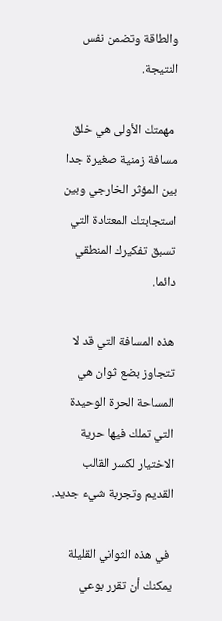والطاقة وتضمن نفس النتيجة.

 مهمتك الأولى هي خلق مسافة زمنية صغيرة جدا بين المؤثر الخارجي وبين استجابتك المعتادة التي تسبق تفكيرك المنطقي دائما.

هذه المسافة التي قد لا تتجاوز بضع ثوان هي المساحة الحرة الوحيدة التي تملك فيها حرية الاختيار لكسر القالب القديم وتجربة شيء جديد.

 في هذه الثواني القليلة يمكنك أن تقرر بوعي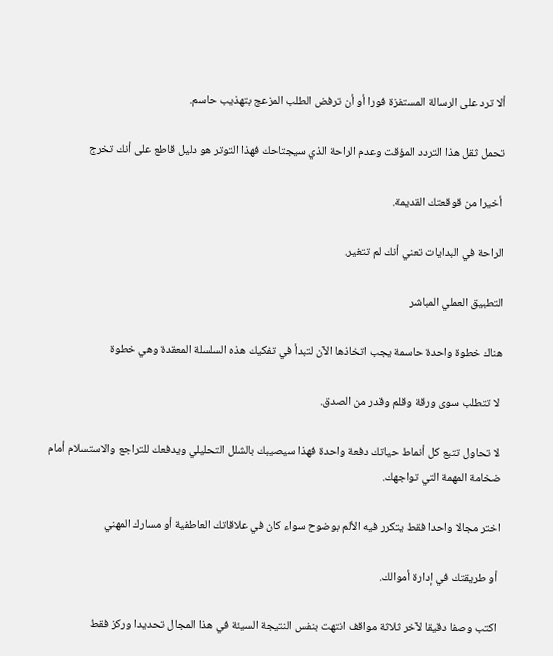ألا ترد على الرسالة المستفزة فورا أو أن ترفض الطلب المزعج بتهذيب حاسم.

تحمل ثقل هذا التردد المؤقت وعدم الراحة الذي سيجتاحك فهذا التوتر هو دليل قاطع على أنك تخرج

 أخيرا من قوقعتك القديمة.

الراحة في البدايات تعني أنك لم تتغير.

التطبيق العملي المباشر

هناك خطوة واحدة حاسمة يجب اتخاذها الآن لتبدأ في تفكيك هذه السلسلة المعقدة وهي خطوة

 لا تتطلب سوى ورقة وقلم وقدر من الصدق.

 لا تحاول تتبع كل أنماط حياتك دفعة واحدة فهذا سيصيبك بالشلل التحليلي ويدفعك للتراجع والاستسلام أمام ضخامة المهمة التي تواجهك.

اختر مجالا واحدا فقط يتكرر فيه الألم بوضوح سواء كان في علاقاتك العاطفية أو مسارك المهني

 أو طريقتك في إدارة أموالك.

 اكتب وصفا دقيقا لآخر ثلاثة مواقف انتهت بنفس النتيجة السيئة في هذا المجال تحديدا وركز فقط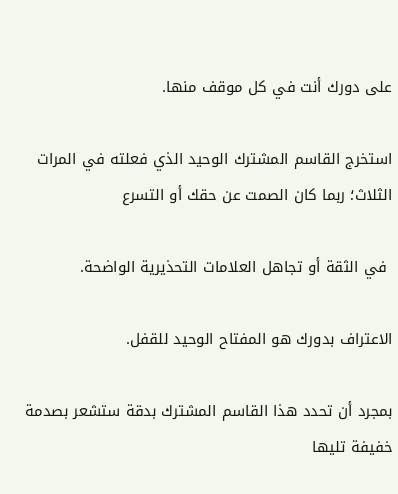على دورك أنت في كل موقف منها.

استخرج القاسم المشترك الوحيد الذي فعلته في المرات الثلاث؛ ربما كان الصمت عن حقك أو التسرع

 في الثقة أو تجاهل العلامات التحذيرية الواضحة.

الاعتراف بدورك هو المفتاح الوحيد للقفل.

بمجرد أن تحدد هذا القاسم المشترك بدقة ستشعر بصدمة خفيفة تليها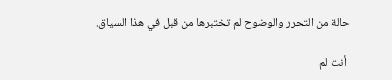حالة من التحرر والوضوح لم تختبرها من قبل في هذا السياق.

 أنت لم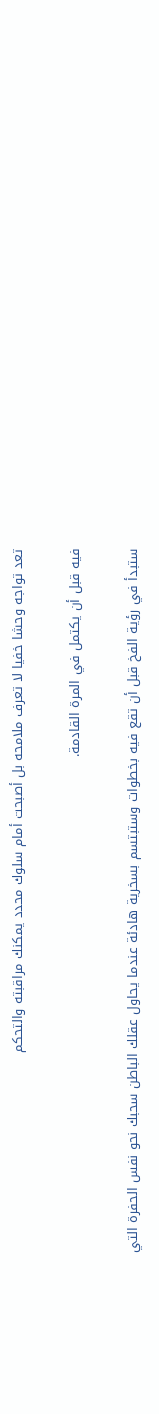تعد تواجه وحشا خفيا لا تعرف ملامحه بل أصبحت أمام سلوك محدد يمكنك مراقبته والتحكم

فيه قبل أن يكتمل في المرة القادمة.

ستبدأ في رؤية الفخ قبل أن تقع فيه بخطوات وستبتسم بسخرية هادئة عندما يحاول عقلك الباطن سحبك نحو نفس الحفرة التي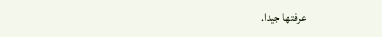عرفتها جيدا.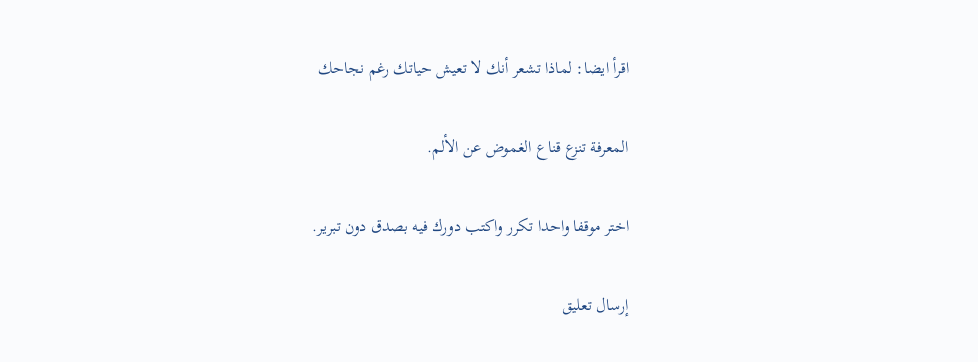اقرأ ايضا: لماذا تشعر أنك لا تعيش حياتك رغم نجاحك

المعرفة تنزع قناع الغموض عن الألم.

اختر موقفا واحدا تكرر واكتب دورك فيه بصدق دون تبرير.

إرسال تعليق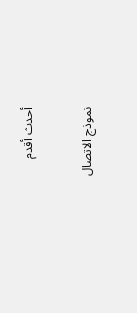أحدث أقدم

نموذج الاتصال